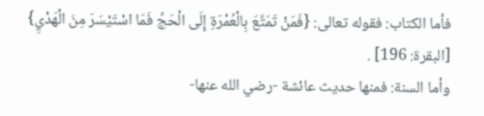فأما الكتاب: فقوله تعالى: {فَمَنْ تَمَتَّعَ بِالْعُمْرَةِ إِلَى الْحَجِّ فَمَا اسْتَيْسَرَ مِنَ الْهَدْيِ} [البقرة: 196] .
وأما السنة: فمنها حديث عائشة -رضي الله عنها-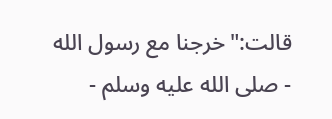قالت:"خرجنا مع رسول الله - صلى الله عليه وسلم -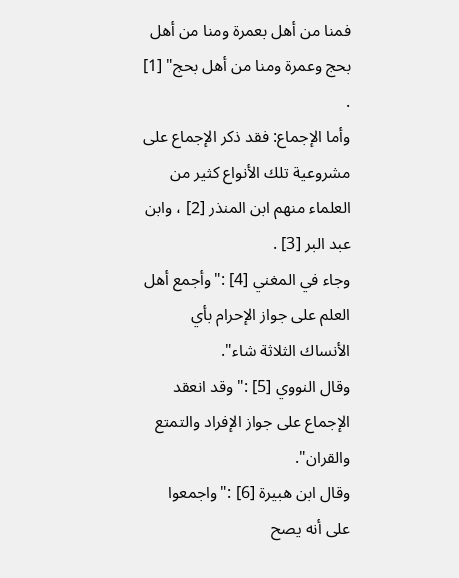فمنا من أهل بعمرة ومنا من أهل بحج وعمرة ومنا من أهل بحج" [1] .
وأما الإجماع: فقد ذكر الإجماع على مشروعية تلك الأنواع كثير من العلماء منهم ابن المنذر [2] ، وابن عبد البر [3] .
وجاء في المغني [4] :"وأجمع أهل العلم على جواز الإحرام بأي الأنساك الثلاثة شاء".
وقال النووي [5] :"وقد انعقد الإجماع على جواز الإفراد والتمتع والقران".
وقال ابن هبيرة [6] :"واجمعوا على أنه يصح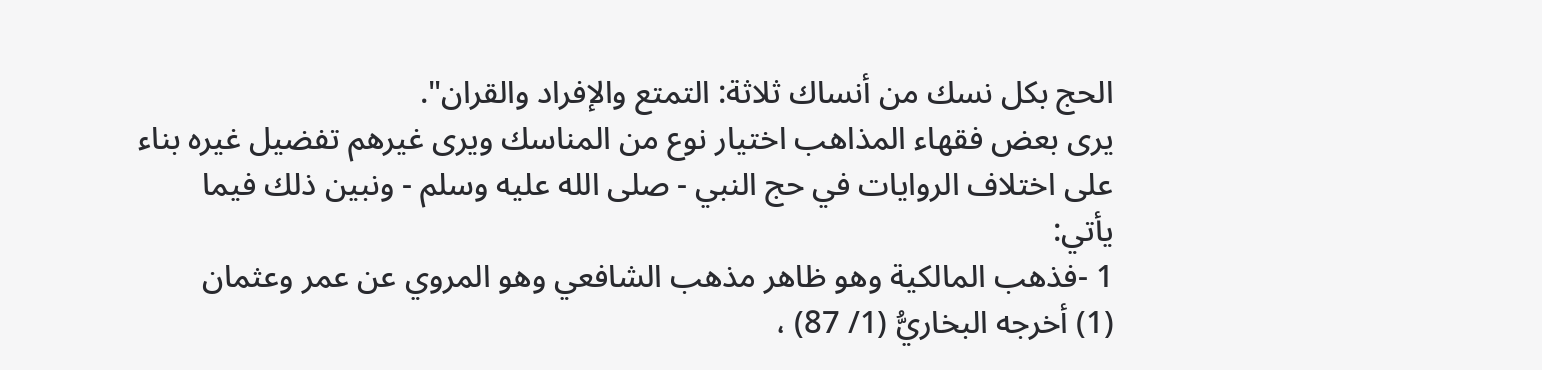الحج بكل نسك من أنساك ثلاثة: التمتع والإفراد والقران".
يرى بعض فقهاء المذاهب اختيار نوع من المناسك ويرى غيرهم تفضيل غيره بناء على اختلاف الروايات في حج النبي - صلى الله عليه وسلم - ونبين ذلك فيما يأتي:
1 -فذهب المالكية وهو ظاهر مذهب الشافعي وهو المروي عن عمر وعثمان
(1) أخرجه البخاريُّ (1/ 87) ،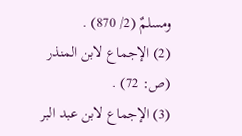ومسلمٌ (2/ 870) .
(2) الإجماع لابن المنذر (ص: 72) .
(3) الإجماع لابن عبد البر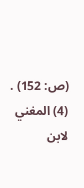(ص: 152) .
(4) المغني لابن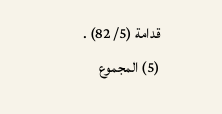قدامة (5/ 82) .
(5) المجموع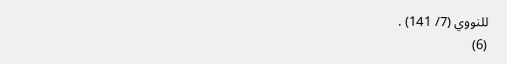للنووي (7/ 141) .
(6)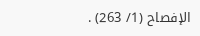الإفصاح (1/ 263) .